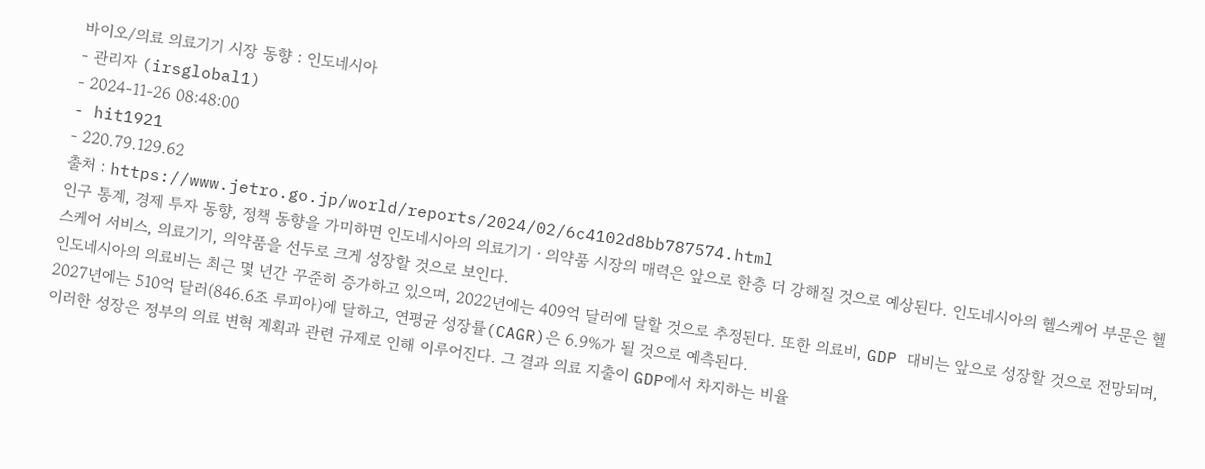바이오/의료 의료기기 시장 동향 : 인도네시아
- 관리자 (irsglobal1)
- 2024-11-26 08:48:00
- hit1921
- 220.79.129.62
출처 : https://www.jetro.go.jp/world/reports/2024/02/6c4102d8bb787574.html
인구 통계, 경제 투자 동향, 정책 동향을 가미하면 인도네시아의 의료기기ㆍ의약품 시장의 매력은 앞으로 한층 더 강해질 것으로 예상된다. 인도네시아의 헬스케어 부문은 헬스케어 서비스, 의료기기, 의약품을 선두로 크게 성장할 것으로 보인다.
인도네시아의 의료비는 최근 몇 년간 꾸준히 증가하고 있으며, 2022년에는 409억 달러에 달할 것으로 추정된다. 또한 의료비, GDP 대비는 앞으로 성장할 것으로 전망되며, 2027년에는 510억 달러(846.6조 루피아)에 달하고, 연평균 성장률(CAGR)은 6.9%가 될 것으로 예측된다.
이러한 성장은 정부의 의료 변혁 계획과 관련 규제로 인해 이루어진다. 그 결과 의료 지출이 GDP에서 차지하는 비율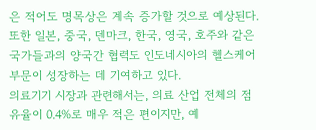은 적어도 명목상은 계속 증가할 것으로 예상된다. 또한 일본, 중국, 덴마크, 한국, 영국, 호주와 같은 국가들과의 양국간 협력도 인도네시아의 헬스케어 부문이 성장하는 데 기여하고 있다.
의료기기 시장과 관련해서는, 의료 산업 전체의 점유율이 0.4%로 매우 적은 편이지만, 예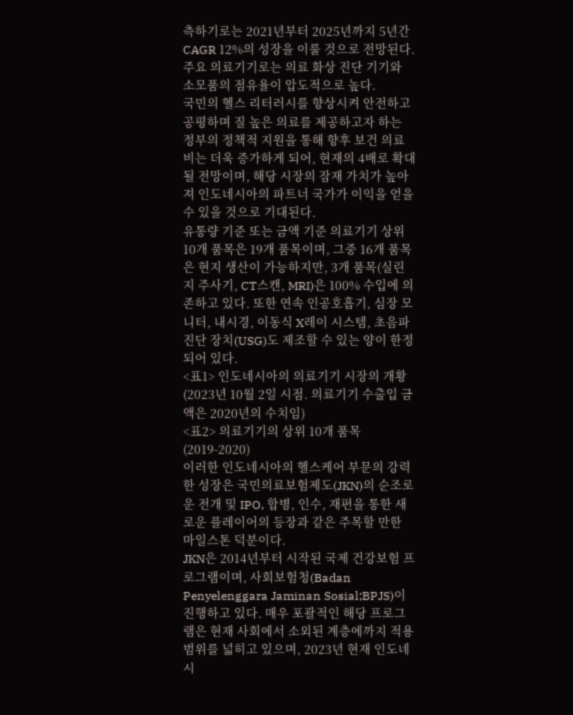측하기로는 2021년부터 2025년까지 5년간 CAGR 12%의 성장을 이룰 것으로 전망된다. 주요 의료기기로는 의료 화상 진단 기기와 소모품의 점유율이 압도적으로 높다.
국민의 헬스 리터러시를 향상시켜 안전하고 공평하며 질 높은 의료를 제공하고자 하는 정부의 정책적 지원을 통해 향후 보건 의료비는 더욱 증가하게 되어, 현재의 4배로 확대될 전망이며, 해당 시장의 잠재 가치가 높아져 인도네시아의 파트너 국가가 이익을 얻을 수 있을 것으로 기대된다.
유통량 기준 또는 금액 기준 의료기기 상위 10개 품목은 19개 품목이며, 그중 16개 품목은 현지 생산이 가능하지만, 3개 품목(실린지 주사기, CT스캔, MRI)은 100% 수입에 의존하고 있다. 또한 연속 인공호흡기, 심장 모니터, 내시경, 이동식 X레이 시스템, 초음파 진단 장치(USG)도 제조할 수 있는 양이 한정되어 있다.
<표1> 인도네시아의 의료기기 시장의 개황
(2023년 10월 2일 시점. 의료기기 수출입 금액은 2020년의 수치임)
<표2> 의료기기의 상위 10개 품목(2019-2020)
이러한 인도네시아의 헬스케어 부문의 강력한 성장은 국민의료보험제도(JKN)의 순조로운 전개 및 IPO, 합병, 인수, 재편을 통한 새로운 플레이어의 등장과 같은 주목할 만한 마일스톤 덕분이다.
JKN은 2014년부터 시작된 국제 건강보험 프로그램이며, 사회보험청(Badan Penyelenggara Jaminan Sosial;BPJS)이 진행하고 있다. 매우 포괄적인 해당 프로그램은 현재 사회에서 소외된 계층에까지 적용 범위를 넓히고 있으며, 2023년 현재 인도네시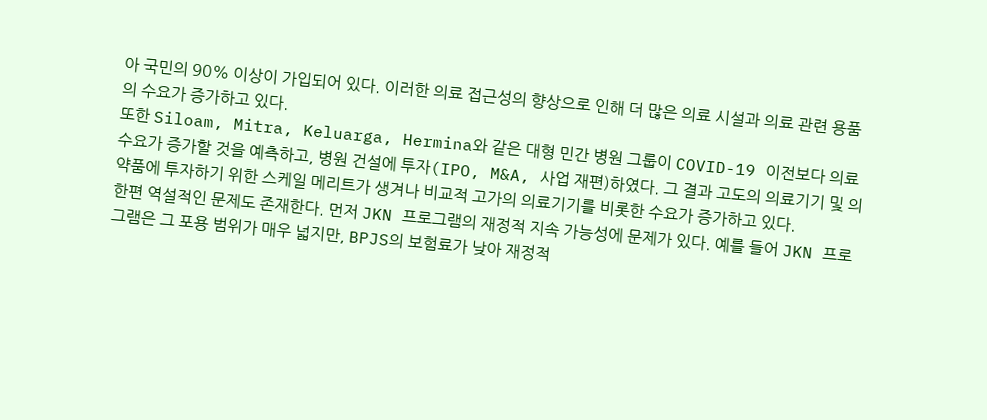아 국민의 90% 이상이 가입되어 있다. 이러한 의료 접근성의 향상으로 인해 더 많은 의료 시설과 의료 관련 용품의 수요가 증가하고 있다.
또한 Siloam, Mitra, Keluarga, Hermina와 같은 대형 민간 병원 그룹이 COVID-19 이전보다 의료 수요가 증가할 것을 예측하고, 병원 건설에 투자(IPO, M&A, 사업 재편)하였다. 그 결과 고도의 의료기기 및 의약품에 투자하기 위한 스케일 메리트가 생겨나 비교적 고가의 의료기기를 비롯한 수요가 증가하고 있다.
한편 역설적인 문제도 존재한다. 먼저 JKN 프로그램의 재정적 지속 가능성에 문제가 있다. 예를 들어 JKN 프로그램은 그 포용 범위가 매우 넓지만, BPJS의 보험료가 낮아 재정적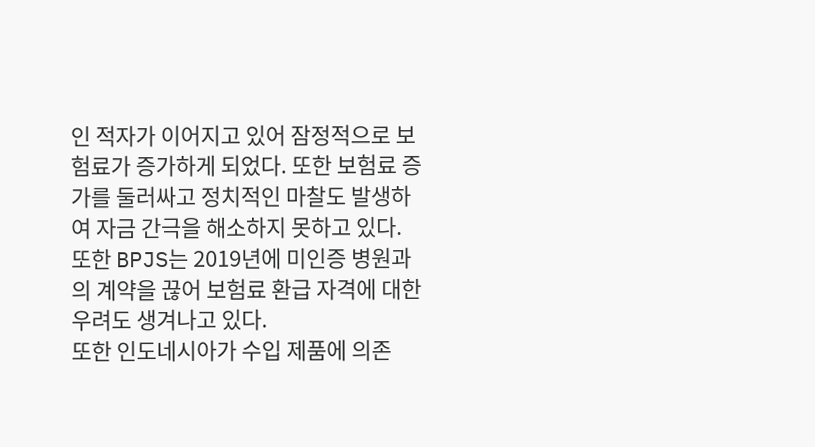인 적자가 이어지고 있어 잠정적으로 보험료가 증가하게 되었다. 또한 보험료 증가를 둘러싸고 정치적인 마찰도 발생하여 자금 간극을 해소하지 못하고 있다. 또한 BPJS는 2019년에 미인증 병원과의 계약을 끊어 보험료 환급 자격에 대한 우려도 생겨나고 있다.
또한 인도네시아가 수입 제품에 의존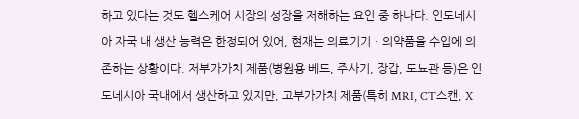하고 있다는 것도 헬스케어 시장의 성장을 저해하는 요인 중 하나다. 인도네시아 자국 내 생산 능력은 한정되어 있어, 현재는 의료기기ㆍ의약품을 수입에 의존하는 상황이다. 저부가가치 제품(병원용 베드, 주사기, 장갑, 도뇨관 등)은 인도네시아 국내에서 생산하고 있지만, 고부가가치 제품(특히 MRI, CT스캔, X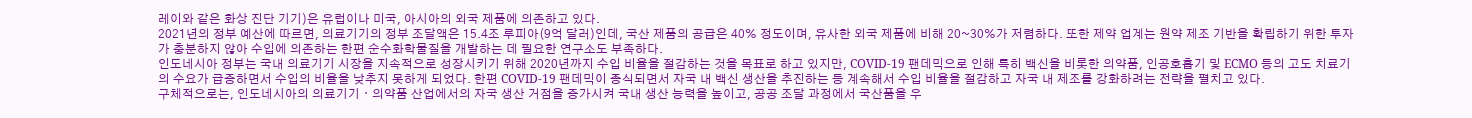레이와 같은 화상 진단 기기)은 유럽이나 미국, 아시아의 외국 제품에 의존하고 있다.
2021년의 정부 예산에 따르면, 의료기기의 정부 조달액은 15.4조 루피아(9억 달러)인데, 국산 제품의 공급은 40% 정도이며, 유사한 외국 제품에 비해 20~30%가 저렴하다. 또한 제약 업계는 원약 제조 기반을 확립하기 위한 투자가 충분하지 않아 수입에 의존하는 한편 순수화학물질을 개발하는 데 필요한 연구소도 부족하다.
인도네시아 정부는 국내 의료기기 시장을 지속적으로 성장시키기 위해 2020년까지 수입 비율을 절감하는 것을 목표로 하고 있지만, COVID-19 팬데믹으로 인해 특히 백신을 비롯한 의약품, 인공호흡기 및 ECMO 등의 고도 치료기의 수요가 급증하면서 수입의 비율을 낮추지 못하게 되었다. 한편 COVID-19 팬데믹이 종식되면서 자국 내 백신 생산을 추진하는 등 계속해서 수입 비율을 절감하고 자국 내 제조를 강화하려는 전략을 펼치고 있다.
구체적으로는, 인도네시아의 의료기기ㆍ의약품 산업에서의 자국 생산 거점을 증가시켜 국내 생산 능력을 높이고, 공공 조달 과정에서 국산품을 우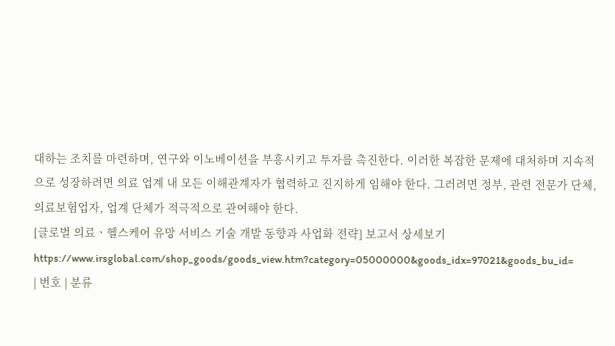대하는 조치를 마련하며, 연구와 이노베이션을 부흥시키고 투자를 촉진한다. 이러한 복잡한 문제에 대처하며 지속적으로 성장하려면 의료 업계 내 모든 이해관계자가 협력하고 진지하게 임해야 한다. 그러려면 정부, 관련 전문가 단체, 의료보험업자, 업계 단체가 적극적으로 관여해야 한다.
[글로벌 의료ㆍ헬스케어 유망 서비스 기술 개발 동향과 사업화 전략] 보고서 상세보기
https://www.irsglobal.com/shop_goods/goods_view.htm?category=05000000&goods_idx=97021&goods_bu_id=
| 번호 | 분류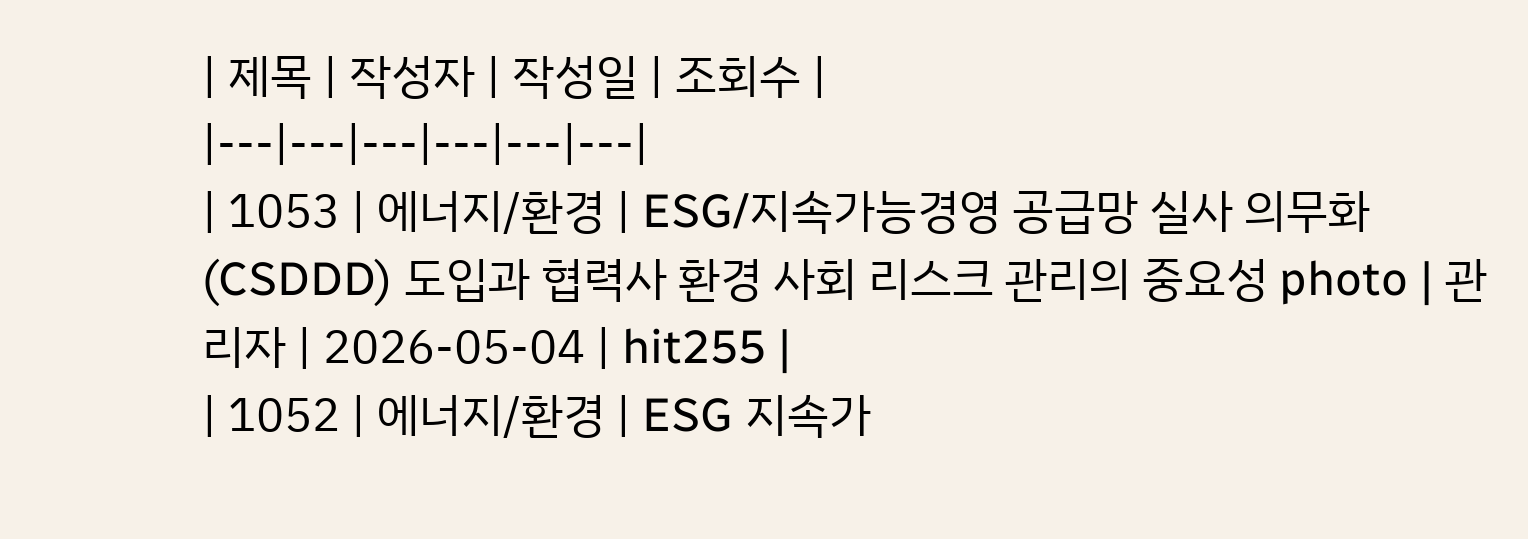| 제목 | 작성자 | 작성일 | 조회수 |
|---|---|---|---|---|---|
| 1053 | 에너지/환경 | ESG/지속가능경영 공급망 실사 의무화(CSDDD) 도입과 협력사 환경 사회 리스크 관리의 중요성 photo | 관리자 | 2026-05-04 | hit255 |
| 1052 | 에너지/환경 | ESG 지속가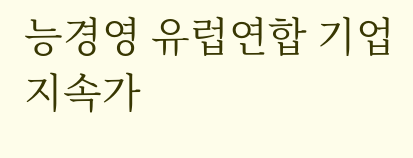능경영 유럽연합 기업지속가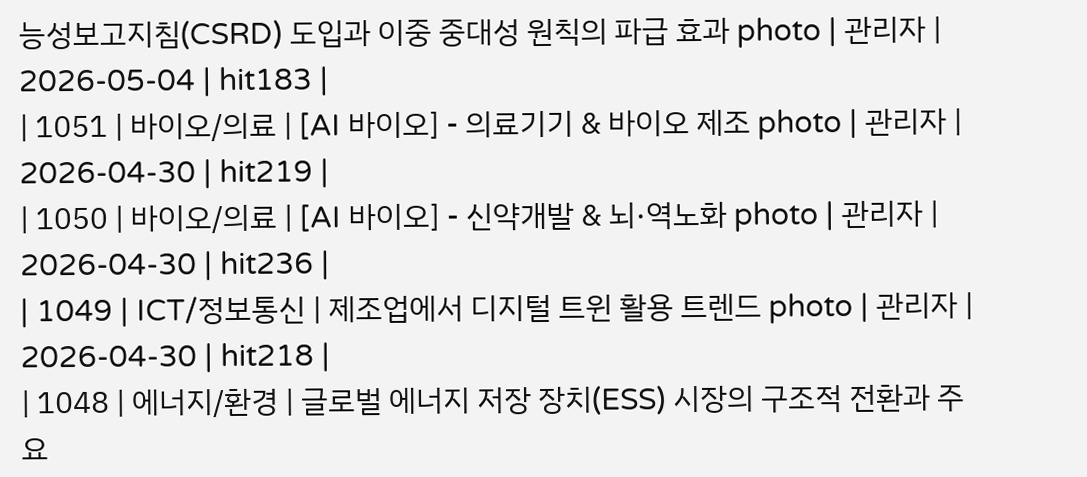능성보고지침(CSRD) 도입과 이중 중대성 원칙의 파급 효과 photo | 관리자 | 2026-05-04 | hit183 |
| 1051 | 바이오/의료 | [AI 바이오] - 의료기기 & 바이오 제조 photo | 관리자 | 2026-04-30 | hit219 |
| 1050 | 바이오/의료 | [AI 바이오] - 신약개발 & 뇌·역노화 photo | 관리자 | 2026-04-30 | hit236 |
| 1049 | ICT/정보통신 | 제조업에서 디지털 트윈 활용 트렌드 photo | 관리자 | 2026-04-30 | hit218 |
| 1048 | 에너지/환경 | 글로벌 에너지 저장 장치(ESS) 시장의 구조적 전환과 주요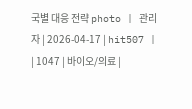국별 대응 전략 photo | 관리자 | 2026-04-17 | hit507 |
| 1047 | 바이오/의료 |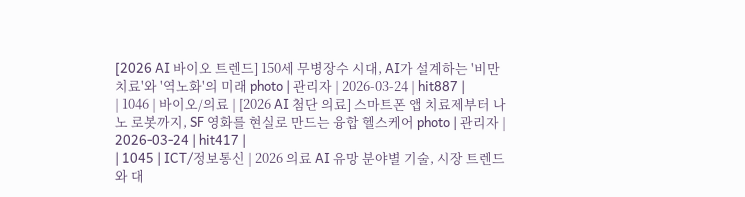[2026 AI 바이오 트렌드] 150세 무병장수 시대, AI가 설계하는 '비만 치료'와 '역노화'의 미래 photo | 관리자 | 2026-03-24 | hit887 |
| 1046 | 바이오/의료 | [2026 AI 첨단 의료] 스마트폰 앱 치료제부터 나노 로봇까지, SF 영화를 현실로 만드는 융합 헬스케어 photo | 관리자 | 2026-03-24 | hit417 |
| 1045 | ICT/정보통신 | 2026 의료 AI 유망 분야별 기술, 시장 트렌드와 대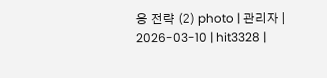응 전략 (2) photo | 관리자 | 2026-03-10 | hit3328 |